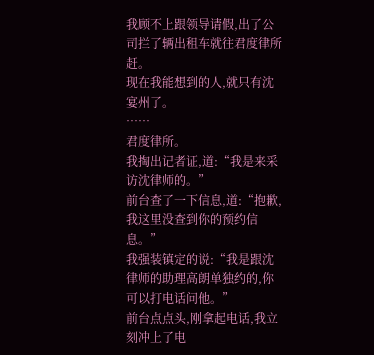我顾不上跟领导请假,出了公司拦了辆出租车就往君度律所赶。
现在我能想到的人,就只有沈宴州了。
……
君度律所。
我掏出记者证,道:“我是来采访沈律师的。”
前台查了一下信息,道:“抱歉,我这里没查到你的预约信息。”
我强装镇定的说:“我是跟沈律师的助理高朗单独约的,你可以打电话问他。”
前台点点头,刚拿起电话,我立刻冲上了电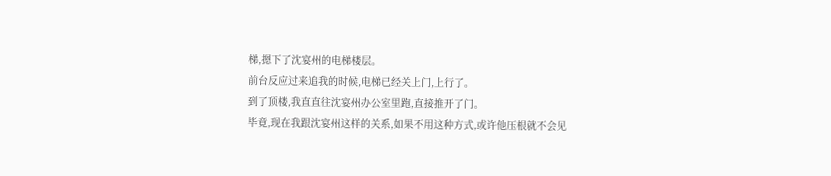梯,摁下了沈宴州的电梯楼层。
前台反应过来追我的时候,电梯已经关上门,上行了。
到了顶楼,我直直往沈宴州办公室里跑,直接推开了门。
毕竟,现在我跟沈宴州这样的关系,如果不用这种方式,或许他压根就不会见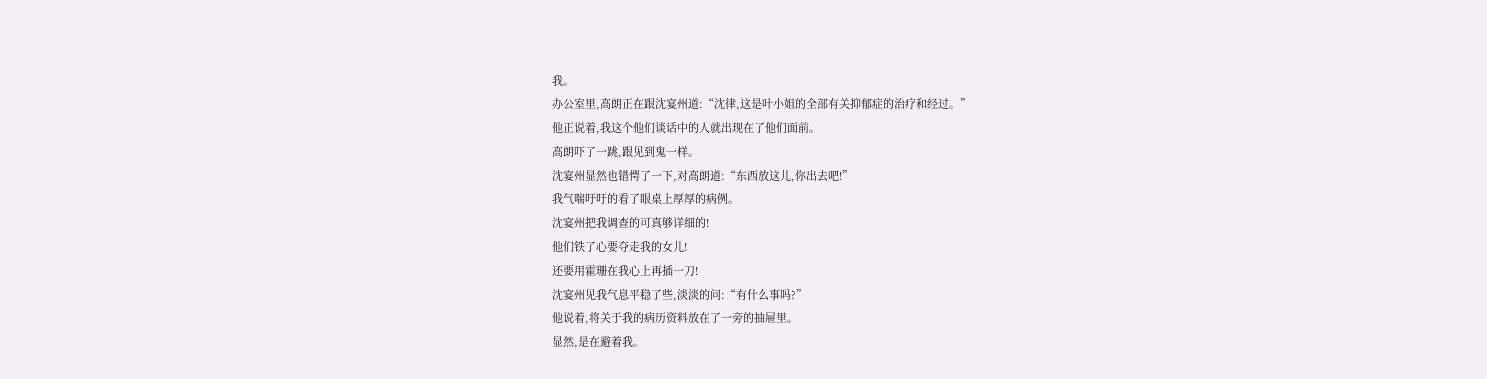我。
办公室里,高朗正在跟沈宴州道:“沈律,这是叶小姐的全部有关抑郁症的治疗和经过。”
他正说着,我这个他们谈话中的人就出现在了他们面前。
高朗吓了一跳,跟见到鬼一样。
沈宴州显然也错愕了一下,对高朗道:“东西放这儿,你出去吧!”
我气喘吁吁的看了眼桌上厚厚的病例。
沈宴州把我调查的可真够详细的!
他们铁了心要夺走我的女儿!
还要用霍珊在我心上再插一刀!
沈宴州见我气息平稳了些,淡淡的问:“有什么事吗?”
他说着,将关于我的病历资料放在了一旁的抽屉里。
显然,是在避着我。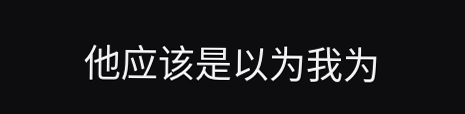他应该是以为我为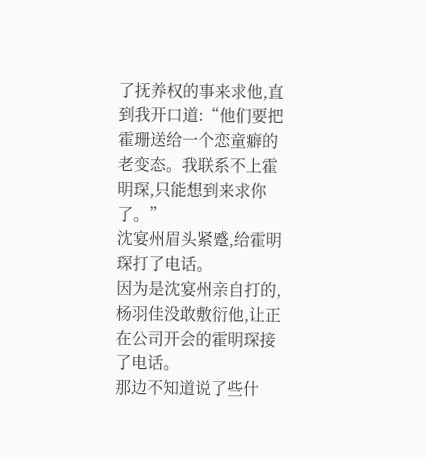了抚养权的事来求他,直到我开口道:“他们要把霍珊送给一个恋童癖的老变态。我联系不上霍明琛,只能想到来求你了。”
沈宴州眉头紧蹙,给霍明琛打了电话。
因为是沈宴州亲自打的,杨羽佳没敢敷衍他,让正在公司开会的霍明琛接了电话。
那边不知道说了些什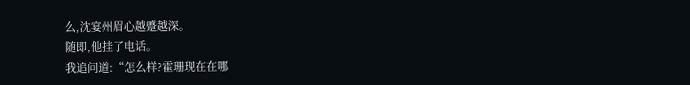么,沈宴州眉心越蹙越深。
随即,他挂了电话。
我追问道:“怎么样?霍珊现在在哪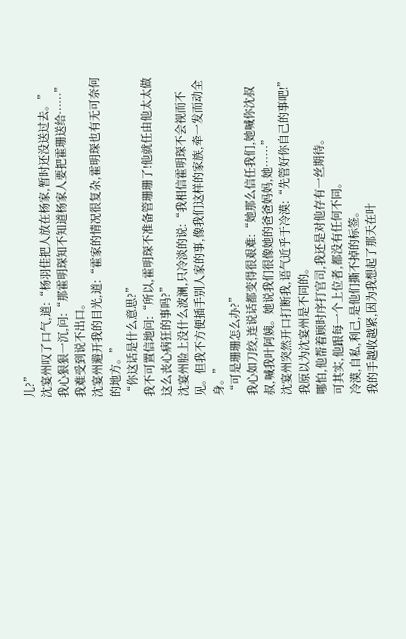儿?”
沈宴州叹了口气,道:“杨羽佳把人放在杨家,暂时还没送过去。”
我心狠狠一沉,问:“那霍明琛知不知道杨家人要把霍珊送给……”
我难受到说不出口。
沈宴州避开我的目光,道:“霍家的情况很复杂,霍明琛也有无可奈何的地方。”
“你这话是什么意思?”
我不可置信地问:“所以,霍明琛不准备管珊珊了!他就任由他太太做这么丧心病狂的事吗?”
沈宴州脸上没什么波澜,只冷淡的说:“我相信霍明琛不会视而不见。但我不方便插手别人家的事,像我们这样的家族,牵一发而动全身。”
“可是珊珊怎么办?”
我心如刀绞,连说话都变得很艰难:“她那么信任我们,她喊你沈叔叔,喊我叶阿姨。她说我们很像她的爸爸妈妈,她……”
沈宴州突然开口打断我,语气近乎于冷漠:“先管好你自己的事吧!”
我原以为沈宴州是不同的。
哪怕,他帮着顾时序打官司,我还是对他存有一丝期待。
可其实,他跟每一个上位者,都没有任何不同。
冷漠,自私,利己,是他们撕不掉的标签。
我的手越收越紧,因为我想起了那天在叶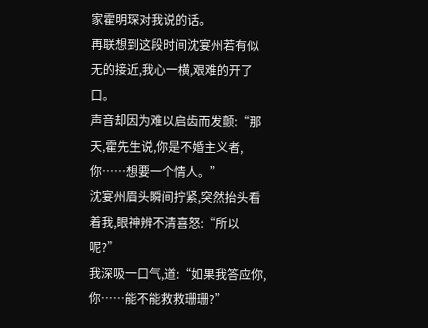家霍明琛对我说的话。
再联想到这段时间沈宴州若有似无的接近,我心一横,艰难的开了口。
声音却因为难以启齿而发颤:“那天,霍先生说,你是不婚主义者,你……想要一个情人。”
沈宴州眉头瞬间拧紧,突然抬头看着我,眼神辨不清喜怒:“所以呢?”
我深吸一口气,道:“如果我答应你,你……能不能救救珊珊?”